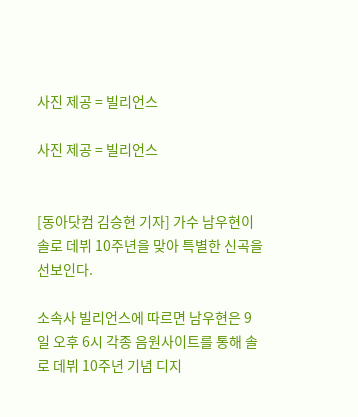사진 제공 = 빌리언스

사진 제공 = 빌리언스


[동아닷컴 김승현 기자] 가수 남우현이 솔로 데뷔 10주년을 맞아 특별한 신곡을 선보인다.

소속사 빌리언스에 따르면 남우현은 9일 오후 6시 각종 음원사이트를 통해 솔로 데뷔 10주년 기념 디지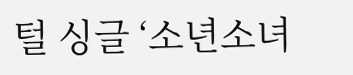털 싱글 ‘소년소녀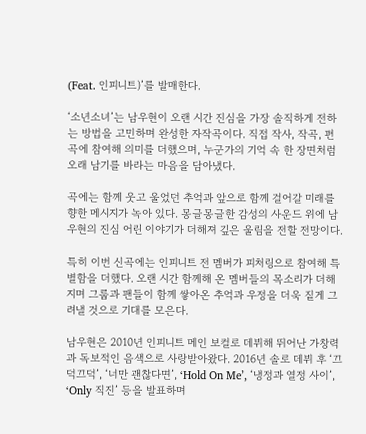(Feat. 인피니트)’를 발매한다.

‘소년소녀’는 남우현이 오랜 시간 진심을 가장 솔직하게 전하는 방법을 고민하며 완성한 자작곡이다. 직접 작사, 작곡, 편곡에 참여해 의미를 더했으며, 누군가의 기억 속 한 장면처럼 오래 남기를 바라는 마음을 담아냈다.

곡에는 함께 웃고 울었던 추억과 앞으로 함께 걸어갈 미래를 향한 메시지가 녹아 있다. 몽글몽글한 감성의 사운드 위에 남우현의 진심 어린 이야기가 더해져 깊은 울림을 전할 전망이다.

특히 이번 신곡에는 인피니트 전 멤버가 피처링으로 참여해 특별함을 더했다. 오랜 시간 함께해 온 멤버들의 목소리가 더해지며 그룹과 팬들이 함께 쌓아온 추억과 우정을 더욱 짙게 그려낼 것으로 기대를 모은다.

남우현은 2010년 인피니트 메인 보컬로 데뷔해 뛰어난 가창력과 독보적인 음색으로 사랑받아왔다. 2016년 솔로 데뷔 후 ‘끄덕끄덕’, ‘너만 괜찮다면’, ‘Hold On Me’, ‘냉정과 열정 사이’, ‘Only 직진’ 등을 발표하며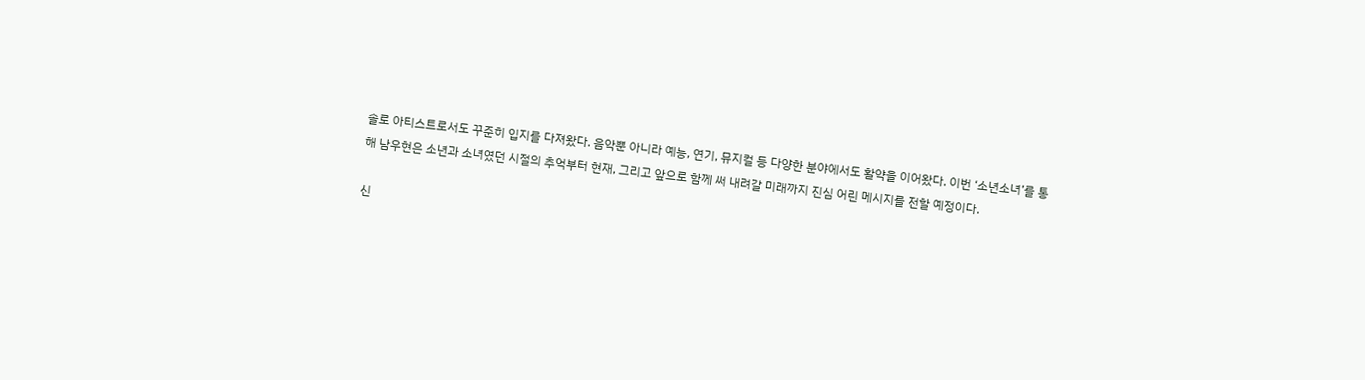솔로 아티스트로서도 꾸준히 입지를 다져왔다. 음악뿐 아니라 예능, 연기, 뮤지컬 등 다양한 분야에서도 활약을 이어왔다. 이번 ‘소년소녀’를 통해 남우현은 소년과 소녀였던 시절의 추억부터 현재, 그리고 앞으로 함께 써 내려갈 미래까지 진심 어린 메시지를 전할 예정이다.

신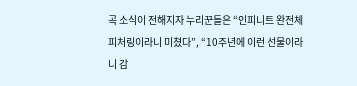곡 소식이 전해지자 누리꾼들은 “인피니트 완전체 피처링이라니 미쳤다”, “10주년에 이런 선물이라니 감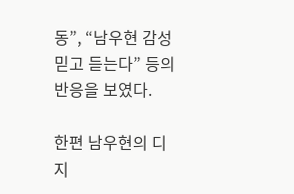동”, “남우현 감성 믿고 듣는다” 등의 반응을 보였다.

한편 남우현의 디지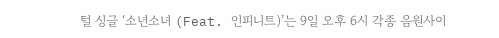털 싱글 ‘소년소녀 (Feat. 인피니트)’는 9일 오후 6시 각종 음원사이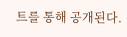트를 통해 공개된다.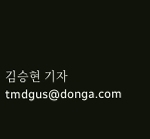김승현 기자 tmdgus@donga.com